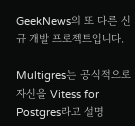GeekNews의 또 다른 신규 개발 프로젝트입니다.

Multigres는 공식적으로 자신을 Vitess for Postgres라고 설명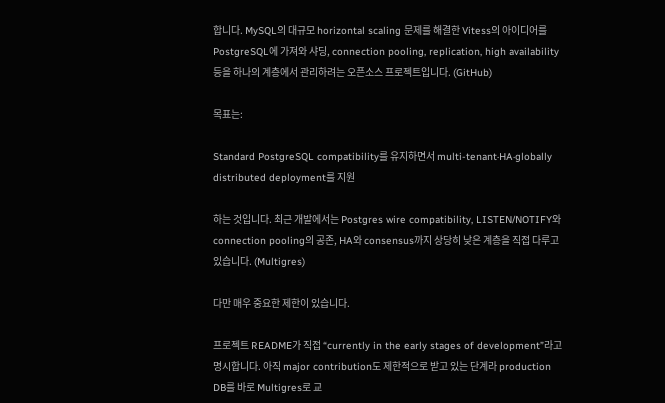합니다. MySQL의 대규모 horizontal scaling 문제를 해결한 Vitess의 아이디어를 PostgreSQL에 가져와 샤딩, connection pooling, replication, high availability 등을 하나의 계층에서 관리하려는 오픈소스 프로젝트입니다. (GitHub)

목표는:

Standard PostgreSQL compatibility를 유지하면서 multi-tenant·HA·globally distributed deployment를 지원

하는 것입니다. 최근 개발에서는 Postgres wire compatibility, LISTEN/NOTIFY와 connection pooling의 공존, HA와 consensus까지 상당히 낮은 계층을 직접 다루고 있습니다. (Multigres)

다만 매우 중요한 제한이 있습니다.

프로젝트 README가 직접 “currently in the early stages of development”라고 명시합니다. 아직 major contribution도 제한적으로 받고 있는 단계라 production DB를 바로 Multigres로 교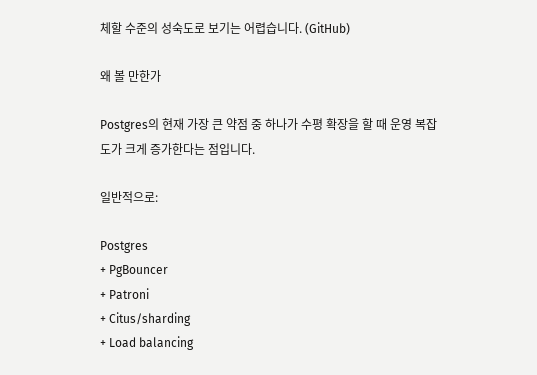체할 수준의 성숙도로 보기는 어렵습니다. (GitHub)

왜 볼 만한가

Postgres의 현재 가장 큰 약점 중 하나가 수평 확장을 할 때 운영 복잡도가 크게 증가한다는 점입니다.

일반적으로:

Postgres
+ PgBouncer
+ Patroni
+ Citus/sharding
+ Load balancing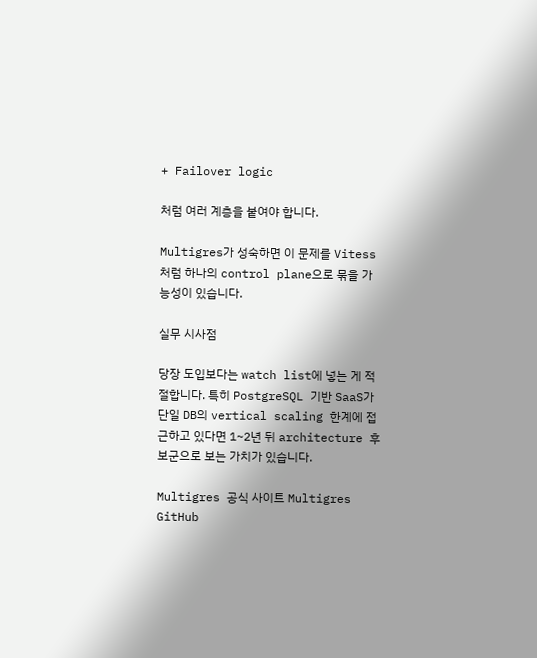+ Failover logic

처럼 여러 계층을 붙여야 합니다.

Multigres가 성숙하면 이 문제를 Vitess처럼 하나의 control plane으로 묶을 가능성이 있습니다.

실무 시사점

당장 도입보다는 watch list에 넣는 게 적절합니다. 특히 PostgreSQL 기반 SaaS가 단일 DB의 vertical scaling 한계에 접근하고 있다면 1~2년 뒤 architecture 후보군으로 보는 가치가 있습니다.

Multigres 공식 사이트 Multigres GitHub